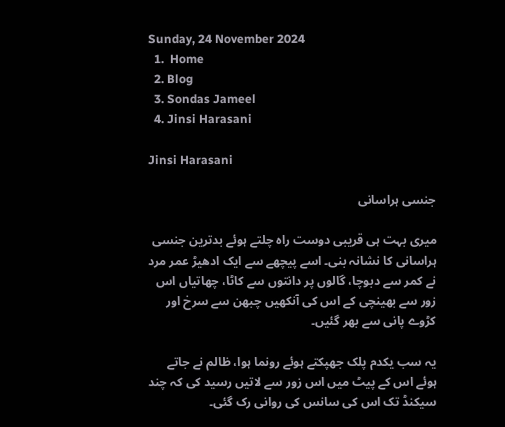Sunday, 24 November 2024
  1.  Home
  2. Blog
  3. Sondas Jameel
  4. Jinsi Harasani

Jinsi Harasani

جنسی ہراسانی

میری بہت ہی قریبی دوست راہ چلتے ہوئے بدترین جنسی ہراسانی کا نشانہ بنی۔ اسے پیچھے سے ایک ادھیڑ عمر مرد نے کمر سے دبوچا، گالوں پر دانتوں سے کاٹا، چھاتیاں اس زور سے بھینچی کے اس کی آنکھیں چبھن سے سرخ اور کڑوے پانی سے بھر گئیں۔

یہ سب یکدم پلک جھپکتے ہوئے رونما ہوا، ظالم نے جاتے ہوئے اس کے پیٹ میں اس زور سے لاتیں رسید کی کہ چند سیکنڈ تک اس کی سانس کی روانی رک گئی۔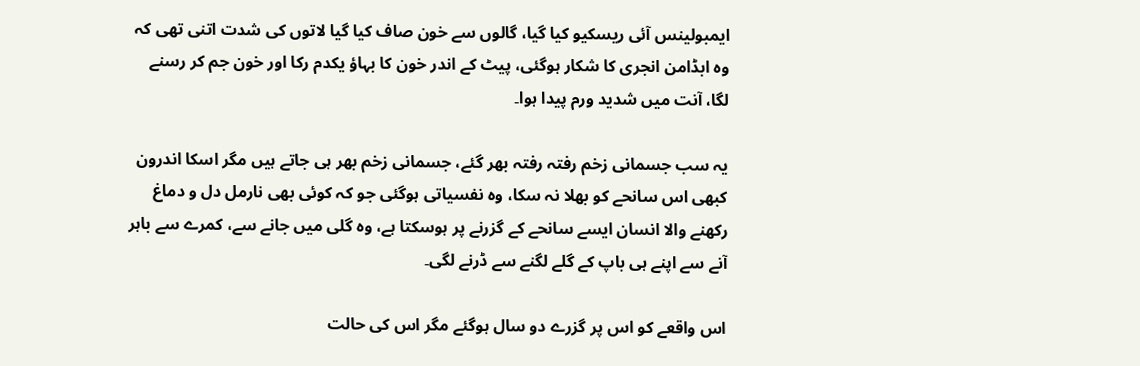ایمبولینس آئی ریسکیو کیا گیا، گالوں سے خون صاف کیا گیا لاتوں کی شدت اتنی تھی کہ وہ ابڈامن انجری کا شکار ہوگئی، پیٹ کے اندر خون کا بہاؤ یکدم رکا اور خون جم کر رسنے لگا، آنت میں شدید ورم پیدا ہوا۔

یہ سب جسمانی زخم رفتہ رفتہ بھر گئے، جسمانی زخم بھر ہی جاتے ہیں مگر اسکا اندرون کبھی اس سانحے کو بھلا نہ سکا، وہ نفسیاتی ہوگئی جو کہ کوئی بھی نارمل دل و دماغ رکھنے والا انسان ایسے سانحے کے گزرنے پر ہوسکتا ہے، وہ گلی میں جانے سے، کمرے سے باہر آنے سے اپنے ہی باپ کے گلے لگنے سے ڈرنے لگی۔

اس واقعے کو اس پر گزرے دو سال ہوگئے مگر اس کی حالت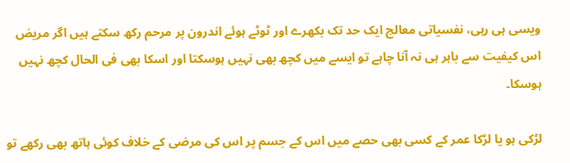ویسی ہی رہی، نفسیاتی معالج ایک حد تک بکھرے اور ٹوٹے ہوئے اندرون پر مرحم رکھ سکتے ہیں اگر مریض اس کیفیت سے باہر ہی نہ آنا چاہے تو ایسے میں کچھ بھی نہیں ہوسکتا اور اسکا بھی فی الحال کچھ نہیں ہوسکا۔

لڑکی ہو یا لڑکا عمر کے کسی بھی حصے میں اس کے جسم پر اس کی مرضی کے خلاف کوئی ہاتھ بھی رکھے تو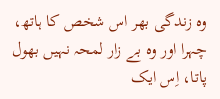وہ زندگی بھر اس شخص کا ہاتھ، چہرا اور وہ بے زار لمحہ نہیں بھول پاتا، اِس ایک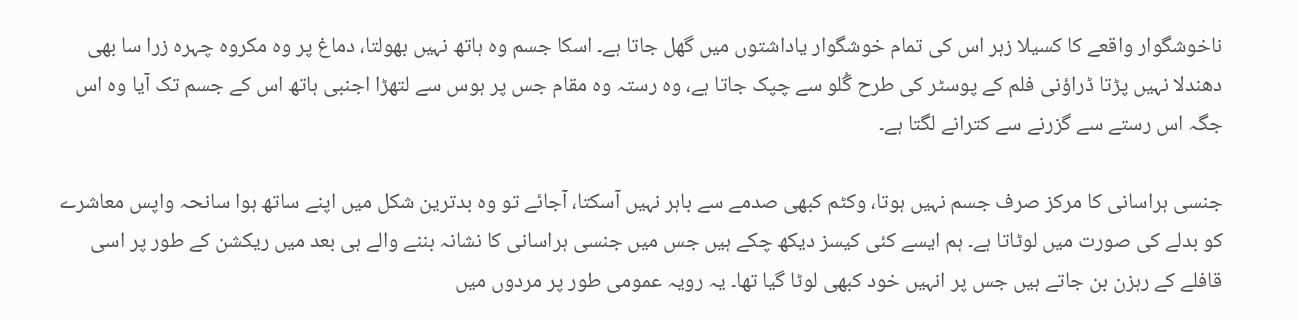ناخوشگوار واقعے کا کسیلا زہر اس کی تمام خوشگوار یاداشتوں میں گھل جاتا ہے۔ اسکا جسم وہ ہاتھ نہیں بھولتا، دماغ پر وہ مکروہ چہرہ زرا سا بھی دھندلا نہیں پڑتا ڈراؤنی فلم کے پوسٹر کی طرح گُلو سے چپک جاتا ہے، وہ رستہ وہ مقام جس پر ہوس سے لتھڑا اجنبی ہاتھ اس کے جسم تک آیا وہ اس جگہ اس رستے سے گزرنے سے کترانے لگتا ہے۔

جنسی ہراسانی کا مرکز صرف جسم نہیں ہوتا، وکٹم کبھی صدمے سے باہر نہیں آسکتا، آجائے تو وہ بدترین شکل میں اپنے ساتھ ہوا سانحہ واپس معاشرے کو بدلے کی صورت میں لوٹاتا ہے۔ ہم ایسے کئی کیسز دیکھ چکے ہیں جس میں جنسی ہراسانی کا نشانہ بننے والے ہی بعد میں ریکشن کے طور پر اسی قافلے کے رہزن بن جاتے ہیں جس پر انہیں خود کبھی لوٹا گیا تھا۔ یہ رویہ عمومی طور پر مردوں میں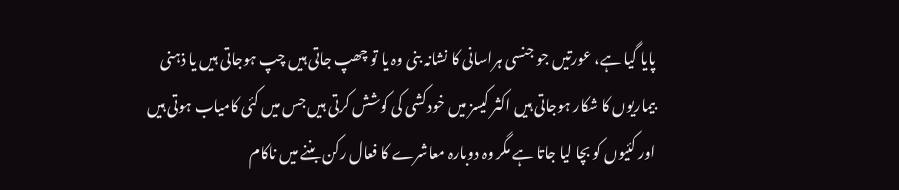پایا گیا ہے، عورتیں جو جنسی ہراسانی کا نشانہ بنی وہ یا تو چھپ جاتی ہیں چپ ہوجاتی ہیں یا ذہنی بیماریوں کا شکار ہوجاتی ہیں اکثر کیسز میں خودکشی کی کوشش کرتی ہیں جس میں کئی کامیاب ہوتی ہیں اور کئیوں کو بچا لیا جاتا ہے مگر وہ دوبارہ معاشرے کا فعال رکن بننے میں ناکام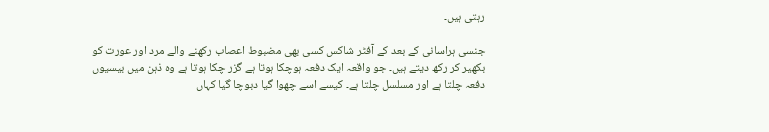رہتی ہیں۔

جنسی ہراسانی کے بعد کے آفٹر شاکس کسی بھی مضبوط اعصاب رکھنے والے مرد اور عورت کو بکھیر کر رکھ دیتے ہیں۔ جو واقعہ ایک دفعہ ہوچکا ہوتا ہے گزر چکا ہوتا ہے وہ ذہن میں بیسیوں دفعہ چلتا ہے اور مسلسل چلتا ہے۔ کیسے اسے چھوا گیا دبوچا گیا کہاں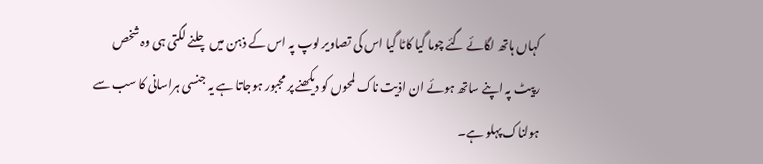کہاں ہاتھ لگائے گئے چوما گیا کاٹا گیا اس کی تصاویر لوپ پہ اس کے ذہن میں چلنے لگتی ہی وہ شخص رپیٹ پہ اپنے ساتھ ہوئے ان اذیت ناک لمحوں کو دیکھنے پر مجبور ہوجاتا ہے یہ جنسی ہراسانی کا سب سے ہولناک پہلو ہے۔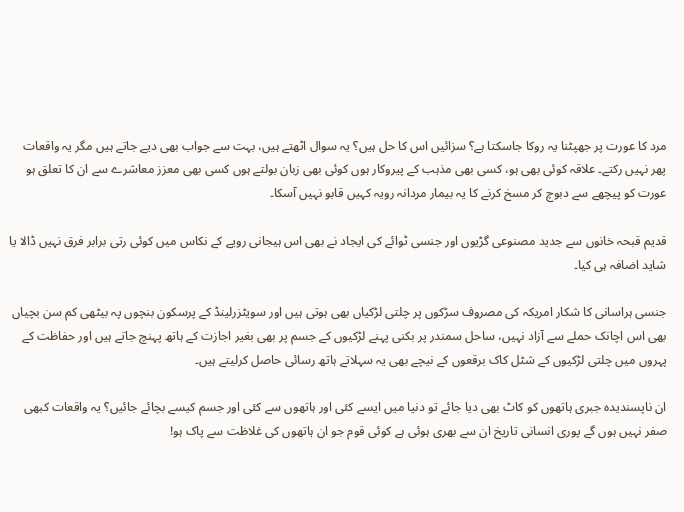مرد کا عورت پر جھپٹنا یہ روکا جاسکتا ہے؟ سزائیں اس کا حل ہیں؟ یہ سوال اٹھتے ہیں، بہت سے جواب بھی دیے جاتے ہیں مگر یہ واقعات پھر نہیں رکتے۔ علاقہ کوئی بھی ہو، کسی بھی مذہب کے پیروکار ہوں کوئی بھی زبان بولتے ہوں کسی بھی معزز معاشرے سے ان کا تعلق ہو عورت کو پیچھے سے دبوچ کر مسخ کرنے کا یہ بیمار مردانہ رویہ کہیں قابو نہیں آسکا۔

قدیم قبحہ خانوں سے جدید مصنوعی گڑیوں اور جنسی ٹوائے کی ایجاد نے بھی اس ہیجانی رویے کے نکاس میں کوئی رتی برابر فرق نہیں ڈالا یا شاید اضافہ ہی کیا۔

جنسی ہراسانی کا شکار امریکہ کی مصروف سڑکوں پر چلتی لڑکیاں بھی ہوتی ہیں اور سویٹزرلینڈ کے پرسکون بنچوں پہ بیٹھی کم سن بچیاں بھی اس اچانک حملے سے آزاد نہیں، ساحل سمندر پر بکنی پہنے لڑکیوں کے جسم پر بھی بغیر اجازت کے ہاتھ پہنچ جاتے ہیں اور حفاظت کے پہروں میں چلتی لڑکیوں کے شٹل کاک برقعوں کے نیچے بھی یہ سہلاتے ہاتھ رسائی حاصل کرلیتے ہیں۔

ان ناپسندیدہ جبری ہاتھوں کو کاٹ بھی دیا جائے تو دنیا میں ایسے کئی اور ہاتھوں سے کئی اور جسم کیسے بچائے جائیں؟ یہ واقعات کبھی صفر نہیں ہوں گے پوری انسانی تاریخ ان سے بھری ہوئی ہے کوئی قوم جو ان ہاتھوں کی غلاظت سے پاک ہو!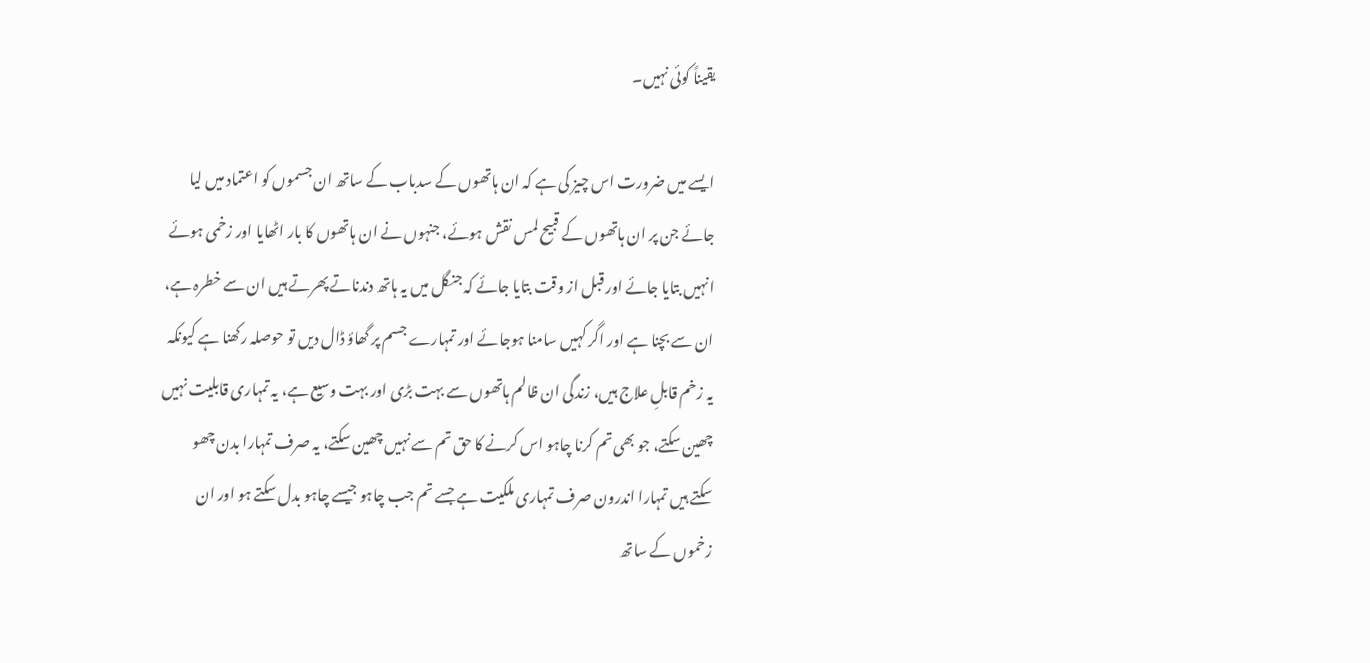یقیناً کوئی نہیں۔

ایسے میں ضرورت اس چیز کی ہے کہ ان ہاتھوں کے سدباب کے ساتھ ان جسموں کو اعتماد میں لیا جائے جن پر ان ہاتھوں کے قبیح لمس نقش ہوئے، جنہوں نے ان ہاتھوں کا بار اٹھایا اور زخمی ہوئے انہیں بتایا جائے اور قبل از وقت بتایا جائے کہ جنگل میں یہ ہاتھ دندناتے پھرتے ہیں ان سے خطرہ ہے، ان سے بچنا ہے اور اگر کہیں سامنا ہوجائے اور تمہارے جسم پر گھاؤ ڈال دیں تو حوصلہ رکھنا ہے کیونکہ یہ زخم قابلِ علاج ہیں، زندگی ان ظالم ہاتھوں سے بہت بڑی اور بہت وسیع ہے، یہ تمہاری قابلیت نہیں چھین سکتے، جو بھی تم کرنا چاہو اس کرنے کا حق تم سے نہیں چھین سکتے، یہ صرف تمہارا بدن چھو سکتے ہیں تمہارا اندرون صرف تمہاری ملکیت ہے جسے تم جب چاہو جیسے چاہو بدل سکتے ہو اور ان زخموں کے ساتھ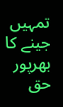تمہیں جینے کا بھرپور حق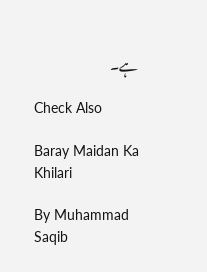ہے۔

Check Also

Baray Maidan Ka Khilari

By Muhammad Saqib